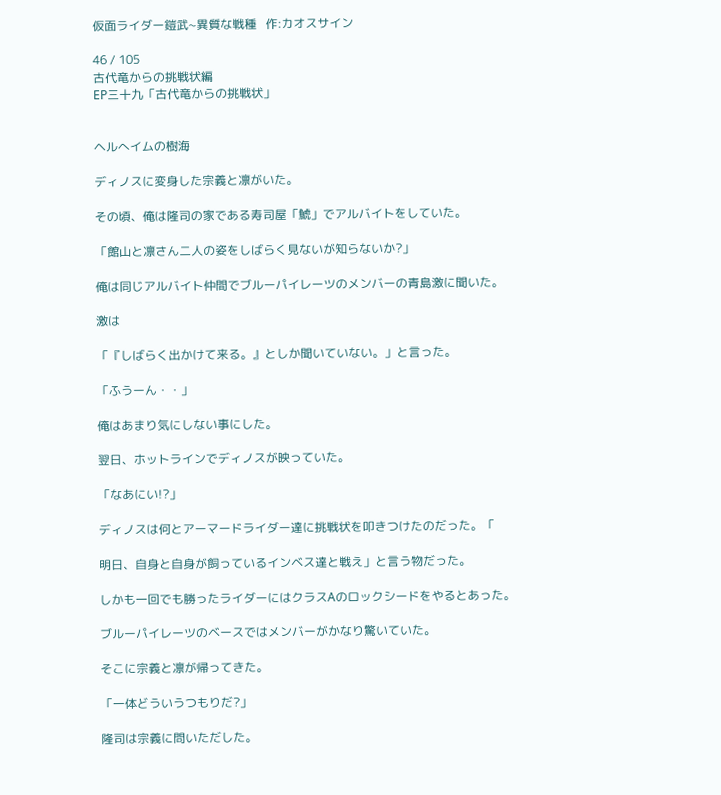仮面ライダー鎧武~異質な戦種   作:カオスサイン

46 / 105
古代竜からの挑戦状編
EP三十九「古代竜からの挑戦状」


ヘルへイムの樹海

ディノスに変身した宗義と凛がいた。

その頃、俺は隆司の家である寿司屋「鯱」でアルバイトをしていた。

「館山と凛さん二人の姿をしばらく見ないが知らないか?」

俺は同じアルバイト仲間でブルーパイレーツのメンバーの青島激に聞いた。

激は

「『しばらく出かけて来る。』としか聞いていない。」と言った。

「ふうーん・・」

俺はあまり気にしない事にした。

翌日、ホットラインでディノスが映っていた。

「なあにい!?」

ディノスは何とアーマードライダー達に挑戦状を叩きつけたのだった。「

明日、自身と自身が飼っているインベス達と戦え」と言う物だった。

しかも一回でも勝ったライダーにはクラスAのロックシードをやるとあった。

ブルーパイレーツのベースではメンバーがかなり驚いていた。

そこに宗義と凛が帰ってきた。

「一体どういうつもりだ?」

隆司は宗義に問いただした。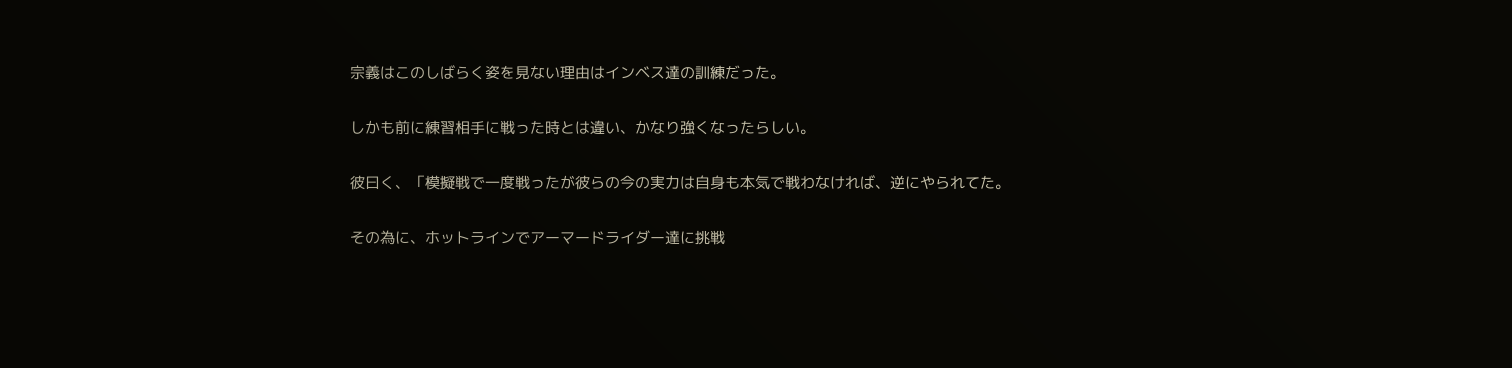宗義はこのしばらく姿を見ない理由はインベス達の訓練だった。

しかも前に練習相手に戦った時とは違い、かなり強くなったらしい。

彼曰く、「模擬戦で一度戦ったが彼らの今の実力は自身も本気で戦わなければ、逆にやられてた。

その為に、ホットラインでアーマードライダー達に挑戦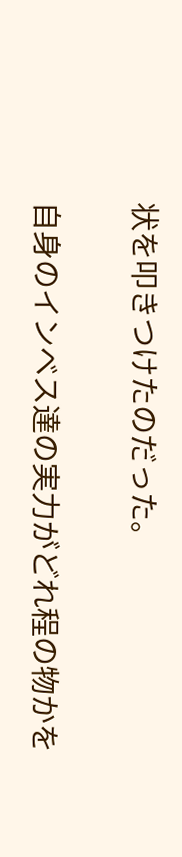状を叩きつけたのだった。

自身のインベス達の実力がどれ程の物かを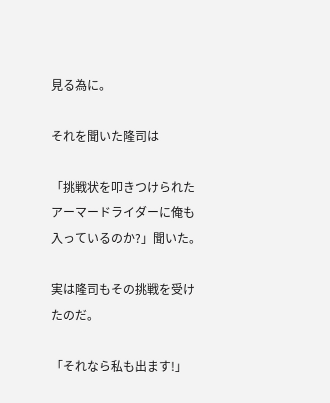見る為に。

それを聞いた隆司は

「挑戦状を叩きつけられたアーマードライダーに俺も入っているのか?」聞いた。

実は隆司もその挑戦を受けたのだ。

「それなら私も出ます!」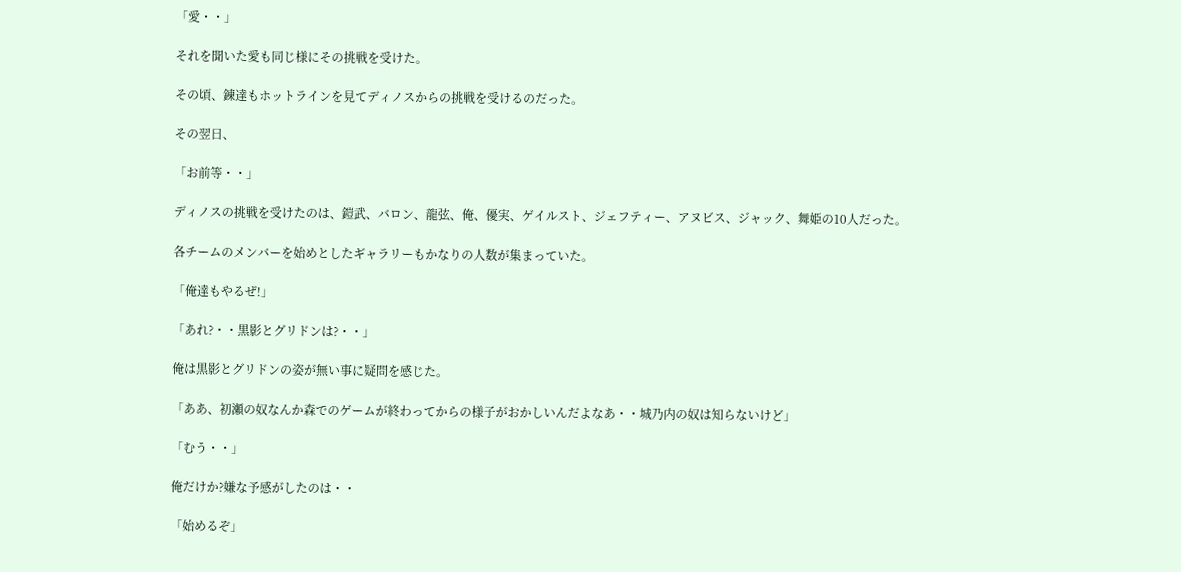「愛・・」

それを聞いた愛も同じ様にその挑戦を受けた。

その頃、錬達もホットラインを見てディノスからの挑戦を受けるのだった。

その翌日、

「お前等・・」

ディノスの挑戦を受けたのは、鎧武、バロン、龍弦、俺、優実、ゲイルスト、ジェフティー、アヌビス、ジャック、舞姫の10人だった。

各チームのメンバーを始めとしたギャラリーもかなりの人数が集まっていた。

「俺達もやるぜ!」

「あれ?・・黒影とグリドンは?・・」

俺は黒影とグリドンの姿が無い事に疑問を感じた。

「ああ、初瀬の奴なんか森でのゲームが終わってからの様子がおかしいんだよなあ・・城乃内の奴は知らないけど」

「むう・・」

俺だけか?嫌な予感がしたのは・・

「始めるぞ」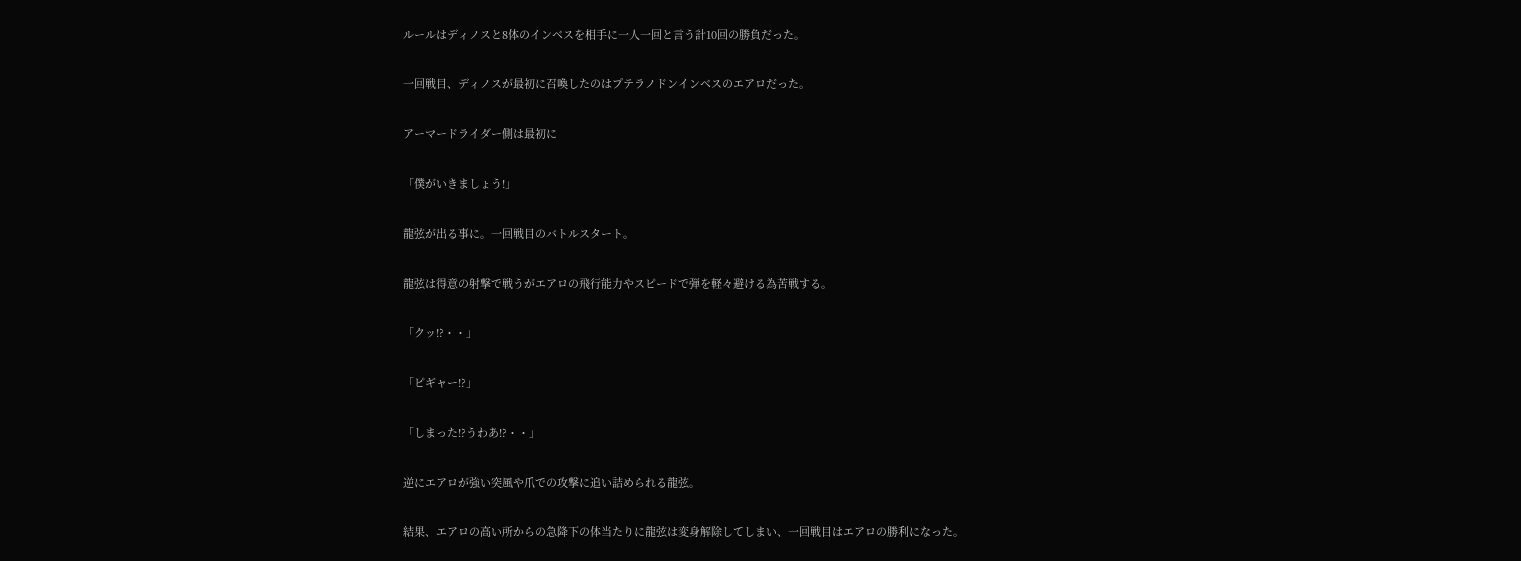ルールはディノスと8体のインベスを相手に一人一回と言う計10回の勝負だった。

一回戦目、ディノスが最初に召喚したのはプテラノドンインベスのエアロだった。

アーマードライダー側は最初に

「僕がいきましょう!」

龍弦が出る事に。一回戦目のバトルスタート。

龍弦は得意の射撃で戦うがエアロの飛行能力やスピードで弾を軽々避ける為苦戦する。

「クッ!?・・」

「ピギャー!?」

「しまった!?うわあ!?・・」

逆にエアロが強い突風や爪での攻撃に追い詰められる龍弦。

結果、エアロの高い所からの急降下の体当たりに龍弦は変身解除してしまい、一回戦目はエアロの勝利になった。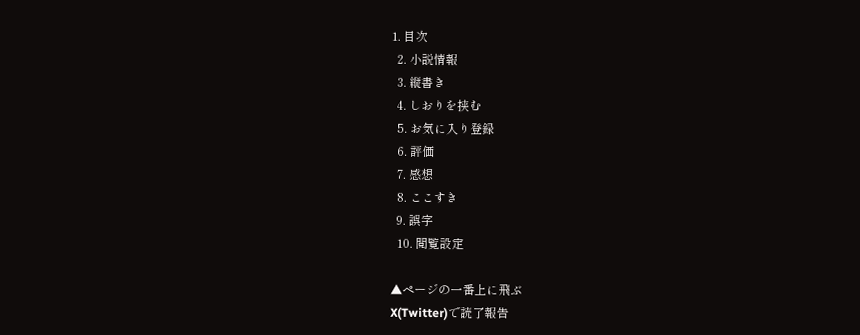1. 目次
  2. 小説情報
  3. 縦書き
  4. しおりを挟む
  5. お気に入り登録
  6. 評価
  7. 感想
  8. ここすき
  9. 誤字
  10. 閲覧設定

▲ページの一番上に飛ぶ
X(Twitter)で読了報告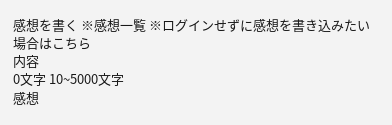感想を書く ※感想一覧 ※ログインせずに感想を書き込みたい場合はこちら
内容
0文字 10~5000文字
感想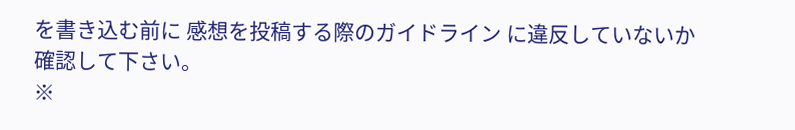を書き込む前に 感想を投稿する際のガイドライン に違反していないか確認して下さい。
※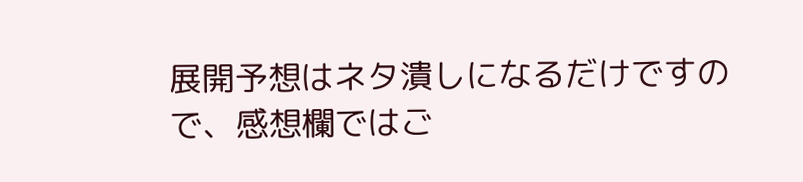展開予想はネタ潰しになるだけですので、感想欄ではご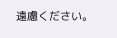遠慮ください。